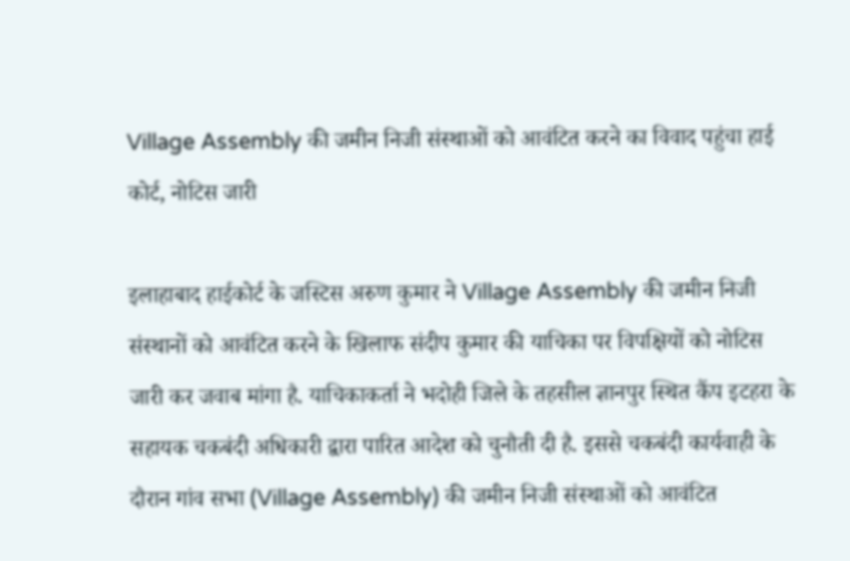Village Assembly की जमीन निजी संस्थाओं को आवंटित करने का विवाद पहुंचा हाई कोर्ट, नोटिस जारी

इलाहाबाद हाईकोर्ट के जस्टिस अरुण कुमार ने Village Assembly की जमीन निजी संस्थानों को आवंटित करने के खिलाफ संदीप कुमार की याचिका पर विपक्षियों को नोटिस जारी कर जवाब मांगा है. याचिकाकर्ता ने भदोही जिले के तहसील ज्ञानपुर स्थित कैंप इटहरा के सहायक चकबंदी अधिकारी द्वारा पारित आदेश को चुनौती दी है. इससे चकबंदी कार्यवाही के दौरान गांव सभा (Village Assembly) की जमीन निजी संस्थाओं को आवंटित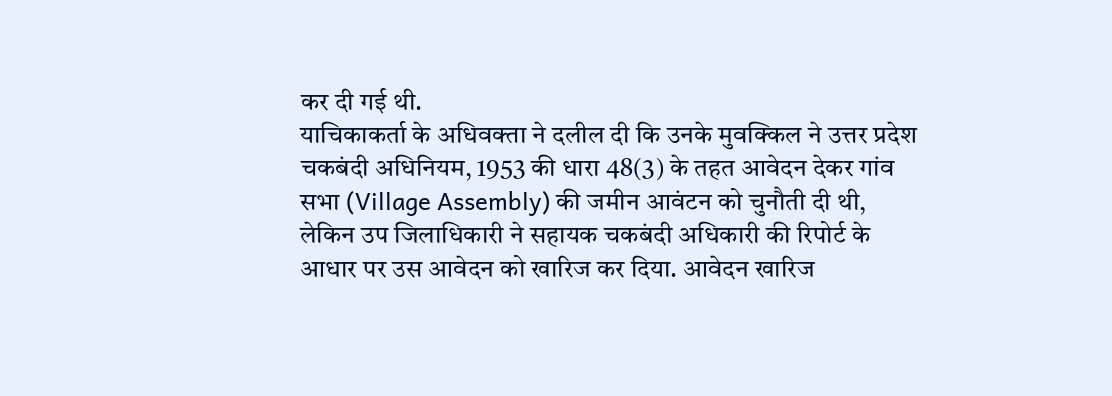कर दी गई थी.
याचिकाकर्ता के अधिवक्ता ने दलील दी कि उनके मुवक्किल ने उत्तर प्रदेश चकबंदी अधिनियम, 1953 की धारा 48(3) के तहत आवेदन देकर गांव सभा (Village Assembly) की जमीन आवंटन को चुनौती दी थी, लेकिन उप जिलाधिकारी ने सहायक चकबंदी अधिकारी की रिपोर्ट के आधार पर उस आवेदन को खारिज कर दिया. आवेदन खारिज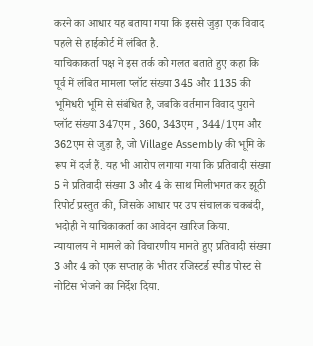करने का आधार यह बताया गया कि इससे जुड़ा एक विवाद पहले से हाईकोर्ट में लंबित है.
याचिकाकर्ता पक्ष ने इस तर्क को गलत बताते हुए कहा कि पूर्व में लंबित मामला प्लॉट संख्या 345 और 1135 की भूमिधरी भूमि से संबंधित है, जबकि वर्तमान विवाद पुराने प्लॉट संख्या 347एम , 360, 343एम , 344/1एम और 362एम से जुड़ा है, जो Village Assembly की भूमि के रूप में दर्ज हैं. यह भी आरोप लगाया गया कि प्रतिवादी संख्या 5 ने प्रतिवादी संख्या 3 और 4 के साथ मिलीभगत कर झूठी रिपोर्ट प्रस्तुत की, जिसके आधार पर उप संचालक चकबंदी, भदोही ने याचिकाकर्ता का आवेदन खारिज किया.
न्यायालय ने मामले को विचारणीय मानते हुए प्रतिवादी संख्या 3 और 4 को एक सप्ताह के भीतर रजिस्टर्ड स्पीड पोस्ट से नोटिस भेजने का निर्देश दिया.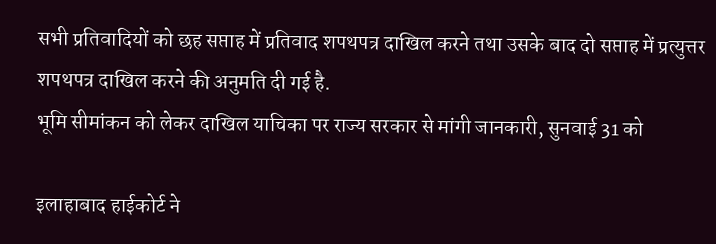सभी प्रतिवादियों को छह सप्ताह में प्रतिवाद शपथपत्र दाखिल करने तथा उसके बाद दो सप्ताह में प्रत्युत्तर शपथपत्र दाखिल करने की अनुमति दी गई है.
भूमि सीमांकन को लेकर दाखिल याचिका पर राज्य सरकार से मांगी जानकारी, सुनवाई 31 को

इलाहाबाद हाईकोर्ट ने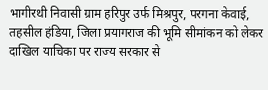भागीरथी निवासी ग्राम हरिपुर उर्फ मिश्रपुर, परगना केवाई, तहसील हंडिया, जिला प्रयागराज की भूमि सीमांकन को लेकर दाखिल याचिका पर राज्य सरकार से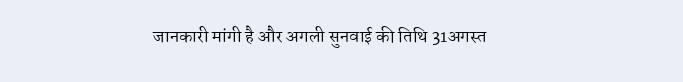जानकारी मांगी है और अगली सुनवाई की तिथि 31अगस्त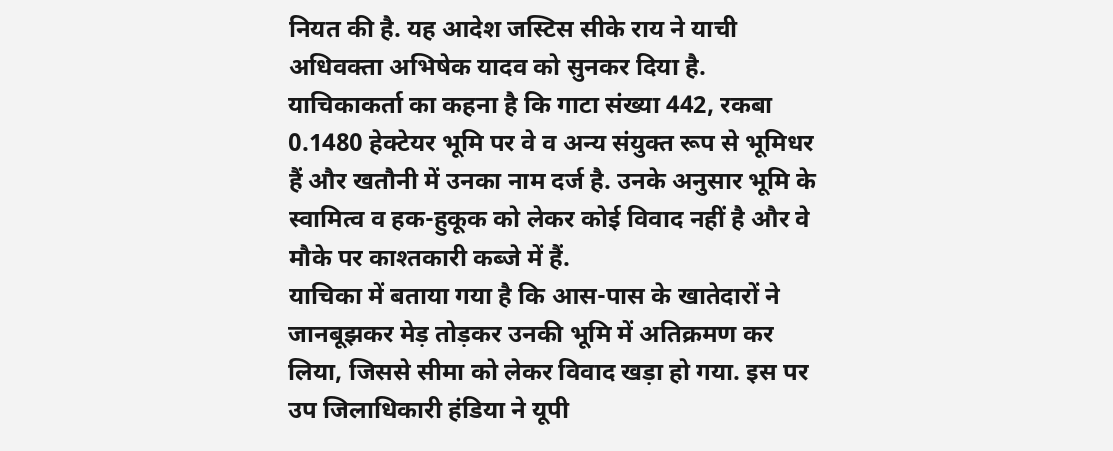नियत की है. यह आदेश जस्टिस सीके राय ने याची अधिवक्ता अभिषेक यादव को सुनकर दिया है.
याचिकाकर्ता का कहना है कि गाटा संख्या 442, रकबा 0.1480 हेक्टेयर भूमि पर वे व अन्य संयुक्त रूप से भूमिधर हैं और खतौनी में उनका नाम दर्ज है. उनके अनुसार भूमि के स्वामित्व व हक-हुकूक को लेकर कोई विवाद नहीं है और वे मौके पर काश्तकारी कब्जे में हैं.
याचिका में बताया गया है कि आस-पास के खातेदारों ने जानबूझकर मेड़ तोड़कर उनकी भूमि में अतिक्रमण कर लिया, जिससे सीमा को लेकर विवाद खड़ा हो गया. इस पर उप जिलाधिकारी हंडिया ने यूपी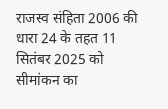राजस्व संहिता 2006 की धारा 24 के तहत 11 सितंबर 2025 को सीमांकन का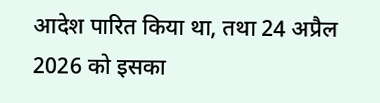आदेश पारित किया था, तथा 24 अप्रैल 2026 को इसका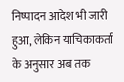निष्पादन आदेश भी जारी हुआ, लेकिन याचिकाकर्ता के अनुसार अब तक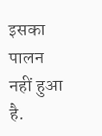इसका पालन नहीं हुआ है.